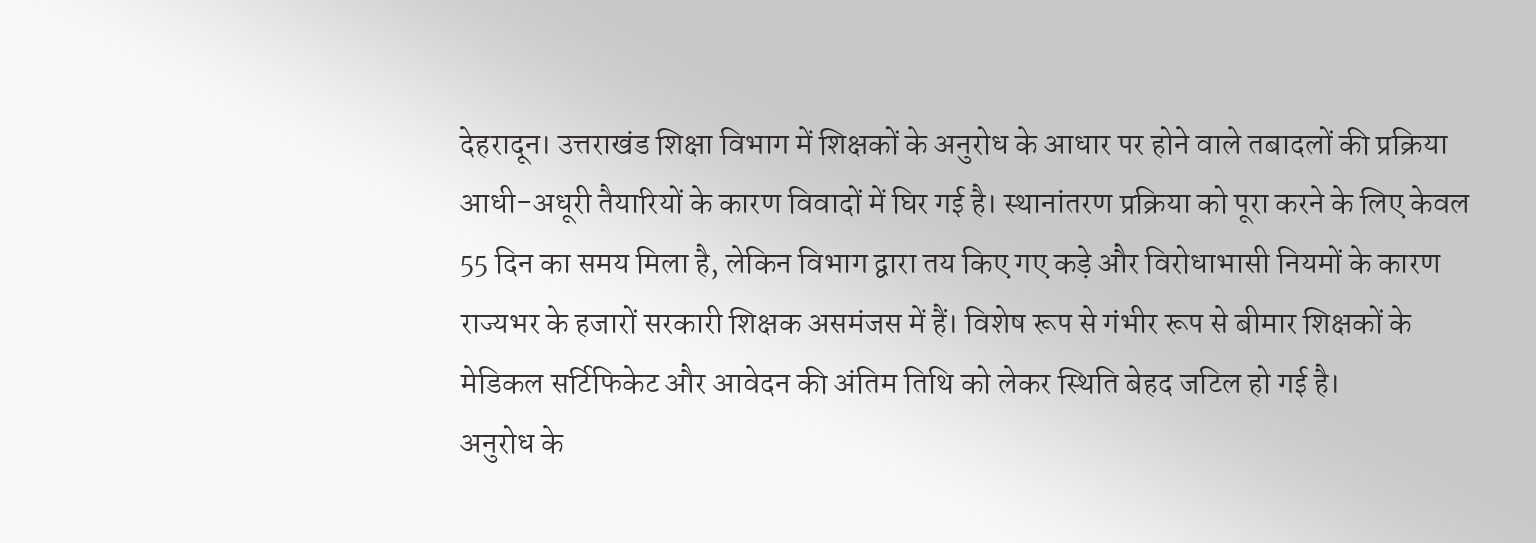देहरादून। उत्तराखंड शिक्षा विभाग में शिक्षकों के अनुरोध के आधार पर होने वाले तबादलों की प्रक्रिया आधी-अधूरी तैयारियों के कारण विवादों में घिर गई है। स्थानांतरण प्रक्रिया को पूरा करने के लिए केवल 55 दिन का समय मिला है, लेकिन विभाग द्वारा तय किए गए कड़े और विरोधाभासी नियमों के कारण राज्यभर के हजारों सरकारी शिक्षक असमंजस में हैं। विशेष रूप से गंभीर रूप से बीमार शिक्षकों के मेडिकल सर्टिफिकेट और आवेदन की अंतिम तिथि को लेकर स्थिति बेहद जटिल हो गई है।
अनुरोध के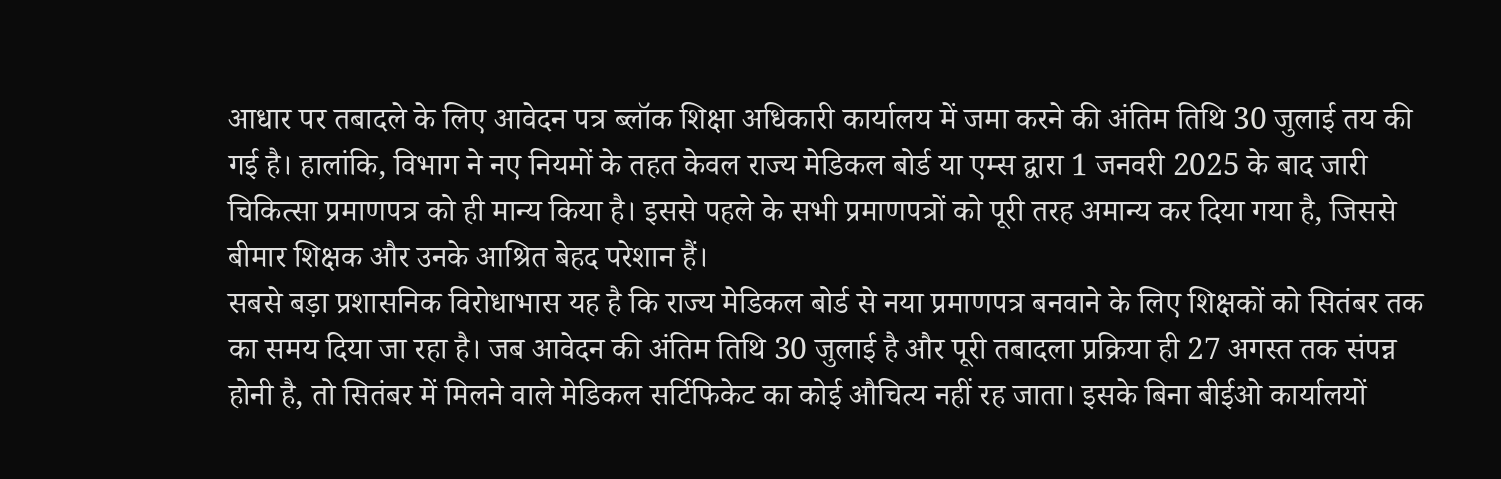आधार पर तबादले के लिए आवेदन पत्र ब्लॉक शिक्षा अधिकारी कार्यालय में जमा करने की अंतिम तिथि 30 जुलाई तय की गई है। हालांकि, विभाग ने नए नियमों के तहत केवल राज्य मेडिकल बोर्ड या एम्स द्वारा 1 जनवरी 2025 के बाद जारी चिकित्सा प्रमाणपत्र को ही मान्य किया है। इससे पहले के सभी प्रमाणपत्रों को पूरी तरह अमान्य कर दिया गया है, जिससे बीमार शिक्षक और उनके आश्रित बेहद परेशान हैं।
सबसे बड़ा प्रशासनिक विरोधाभास यह है कि राज्य मेडिकल बोर्ड से नया प्रमाणपत्र बनवाने के लिए शिक्षकों को सितंबर तक का समय दिया जा रहा है। जब आवेदन की अंतिम तिथि 30 जुलाई है और पूरी तबादला प्रक्रिया ही 27 अगस्त तक संपन्न होनी है, तो सितंबर में मिलने वाले मेडिकल सर्टिफिकेट का कोई औचित्य नहीं रह जाता। इसके बिना बीईओ कार्यालयों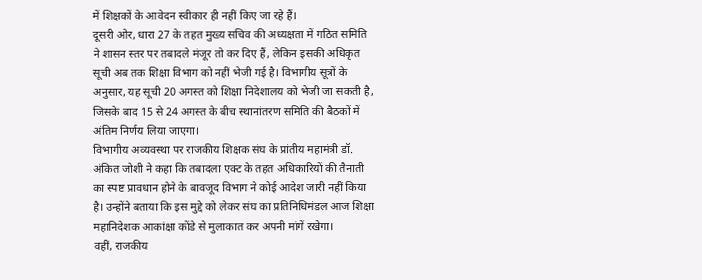में शिक्षकों के आवेदन स्वीकार ही नहीं किए जा रहे हैं।
दूसरी ओर, धारा 27 के तहत मुख्य सचिव की अध्यक्षता में गठित समिति ने शासन स्तर पर तबादले मंजूर तो कर दिए हैं, लेकिन इसकी अधिकृत सूची अब तक शिक्षा विभाग को नहीं भेजी गई है। विभागीय सूत्रों के अनुसार, यह सूची 20 अगस्त को शिक्षा निदेशालय को भेजी जा सकती है, जिसके बाद 15 से 24 अगस्त के बीच स्थानांतरण समिति की बैठकों में अंतिम निर्णय लिया जाएगा।
विभागीय अव्यवस्था पर राजकीय शिक्षक संघ के प्रांतीय महामंत्री डॉ. अंकित जोशी ने कहा कि तबादला एक्ट के तहत अधिकारियों की तैनाती का स्पष्ट प्रावधान होने के बावजूद विभाग ने कोई आदेश जारी नहीं किया है। उन्होंने बताया कि इस मुद्दे को लेकर संघ का प्रतिनिधिमंडल आज शिक्षा महानिदेशक आकांक्षा कोंडे से मुलाकात कर अपनी मांगें रखेगा।
वहीं, राजकीय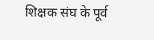शिक्षक संघ के पूर्व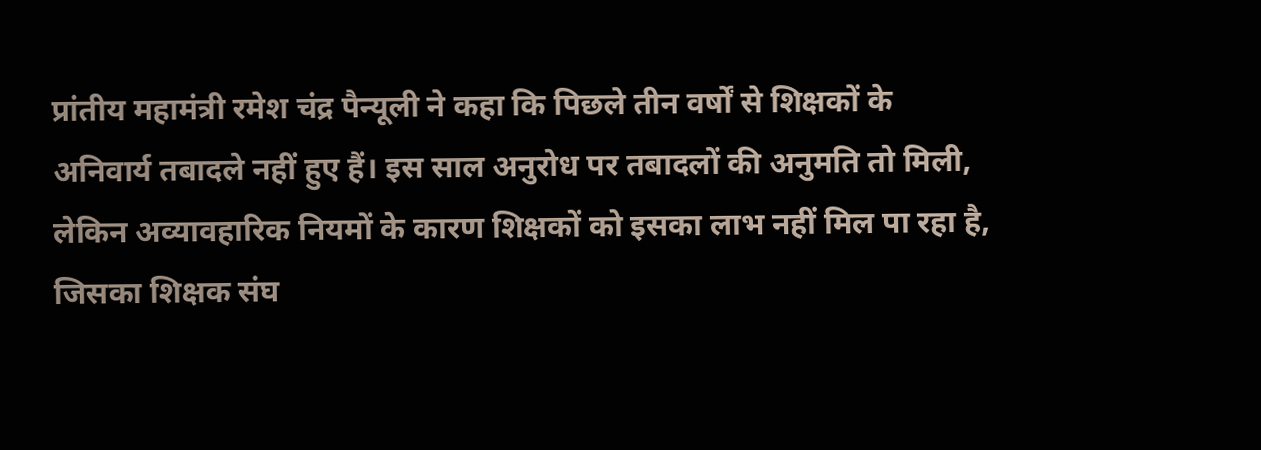प्रांतीय महामंत्री रमेश चंद्र पैन्यूली ने कहा कि पिछले तीन वर्षों से शिक्षकों के अनिवार्य तबादले नहीं हुए हैं। इस साल अनुरोध पर तबादलों की अनुमति तो मिली, लेकिन अव्यावहारिक नियमों के कारण शिक्षकों को इसका लाभ नहीं मिल पा रहा है, जिसका शिक्षक संघ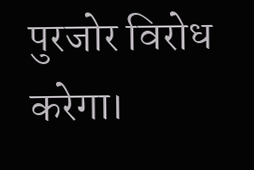पुरजोर विरोध करेगा।